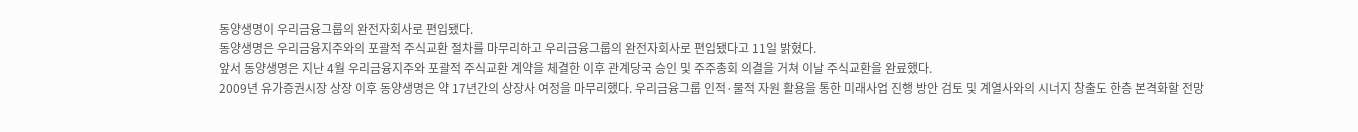동양생명이 우리금융그룹의 완전자회사로 편입됐다.
동양생명은 우리금융지주와의 포괄적 주식교환 절차를 마무리하고 우리금융그룹의 완전자회사로 편입됐다고 11일 밝혔다.
앞서 동양생명은 지난 4월 우리금융지주와 포괄적 주식교환 계약을 체결한 이후 관계당국 승인 및 주주총회 의결을 거쳐 이날 주식교환을 완료했다.
2009년 유가증권시장 상장 이후 동양생명은 약 17년간의 상장사 여정을 마무리했다. 우리금융그룹 인적·물적 자원 활용을 통한 미래사업 진행 방안 검토 및 계열사와의 시너지 창출도 한층 본격화할 전망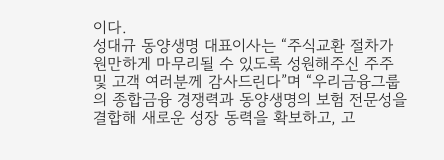이다.
성대규 동양생명 대표이사는 “주식교환 절차가 원만하게 마무리될 수 있도록 성원해주신 주주 및 고객 여러분께 감사드린다”며 “우리금융그룹의 종합금융 경쟁력과 동양생명의 보험 전문성을 결합해 새로운 성장 동력을 확보하고, 고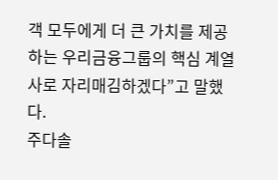객 모두에게 더 큰 가치를 제공하는 우리금융그룹의 핵심 계열사로 자리매김하겠다”고 말했다.
주다솔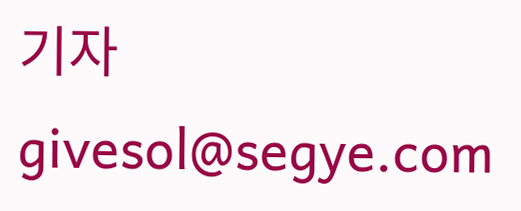기자 givesol@segye.com